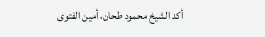أكد الشيخ محمود طحان، أمين الفتوى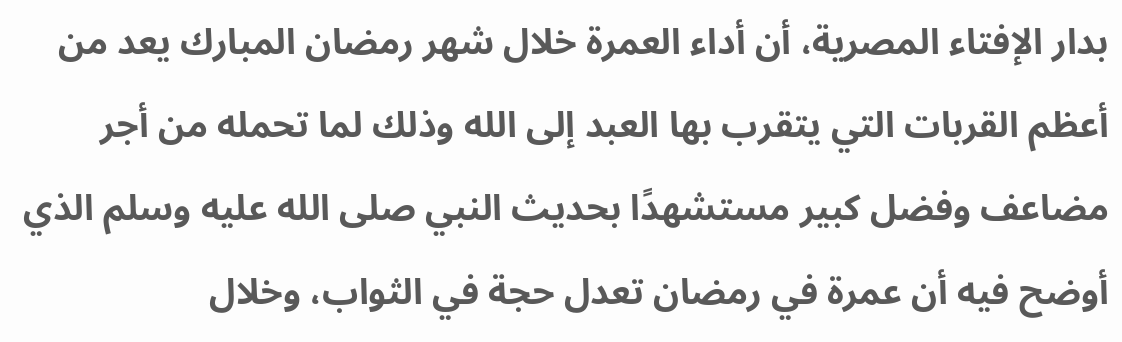بدار الإفتاء المصرية، أن أداء العمرة خلال شهر رمضان المبارك يعد من أعظم القربات التي يتقرب بها العبد إلى الله وذلك لما تحمله من أجر مضاعف وفضل كبير مستشهدًا بحديث النبي صلى الله عليه وسلم الذي أوضح فيه أن عمرة في رمضان تعدل حجة في الثواب، وخلال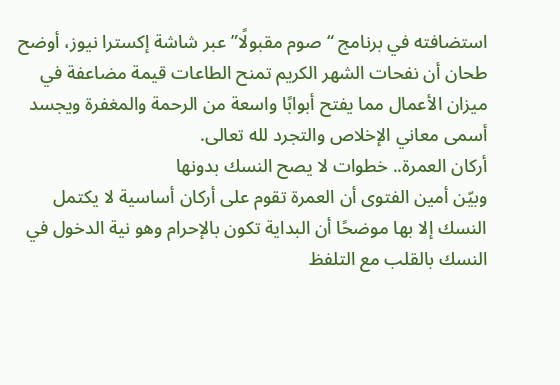استضافته في برنامج “صوم مقبولًا” عبر شاشة إكسترا نيوز، أوضح طحان أن نفحات الشهر الكريم تمنح الطاعات قيمة مضاعفة في ميزان الأعمال مما يفتح أبوابًا واسعة من الرحمة والمغفرة ويجسد أسمى معاني الإخلاص والتجرد لله تعالى.
أركان العمرة.. خطوات لا يصح النسك بدونها
وبيّن أمين الفتوى أن العمرة تقوم على أركان أساسية لا يكتمل النسك إلا بها موضحًا أن البداية تكون بالإحرام وهو نية الدخول في النسك بالقلب مع التلفظ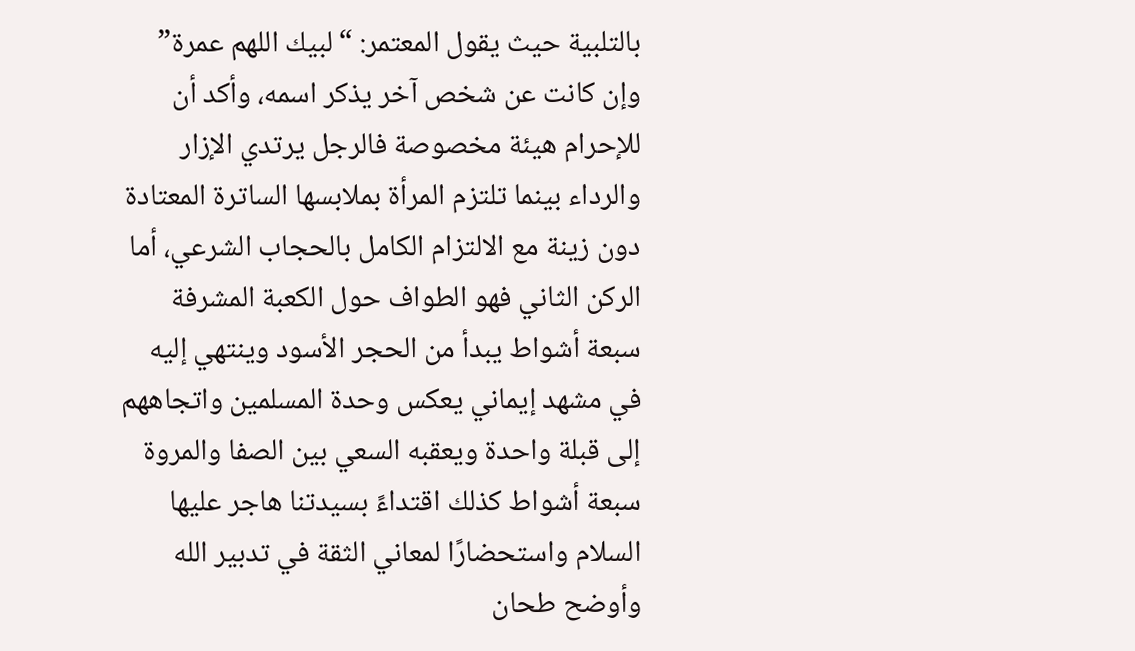بالتلبية حيث يقول المعتمر: “لبيك اللهم عمرة” وإن كانت عن شخص آخر يذكر اسمه، وأكد أن للإحرام هيئة مخصوصة فالرجل يرتدي الإزار والرداء بينما تلتزم المرأة بملابسها الساترة المعتادة دون زينة مع الالتزام الكامل بالحجاب الشرعي، أما الركن الثاني فهو الطواف حول الكعبة المشرفة سبعة أشواط يبدأ من الحجر الأسود وينتهي إليه في مشهد إيماني يعكس وحدة المسلمين واتجاههم إلى قبلة واحدة ويعقبه السعي بين الصفا والمروة سبعة أشواط كذلك اقتداءً بسيدتنا هاجر عليها السلام واستحضارًا لمعاني الثقة في تدبير الله
وأوضح طحان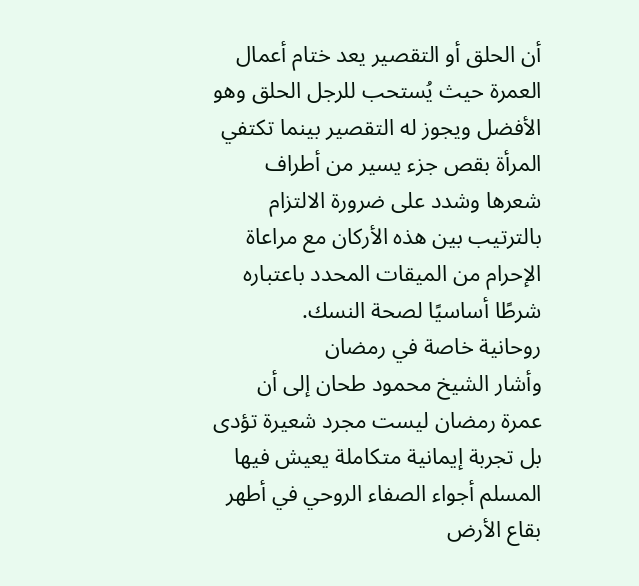أن الحلق أو التقصير يعد ختام أعمال العمرة حيث يُستحب للرجل الحلق وهو الأفضل ويجوز له التقصير بينما تكتفي المرأة بقص جزء يسير من أطراف شعرها وشدد على ضرورة الالتزام بالترتيب بين هذه الأركان مع مراعاة الإحرام من الميقات المحدد باعتباره شرطًا أساسيًا لصحة النسك.
روحانية خاصة في رمضان
وأشار الشيخ محمود طحان إلى أن عمرة رمضان ليست مجرد شعيرة تؤدى بل تجربة إيمانية متكاملة يعيش فيها المسلم أجواء الصفاء الروحي في أطهر بقاع الأرض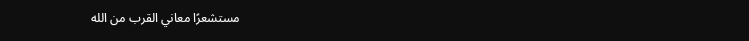مستشعرًا معاني القرب من الله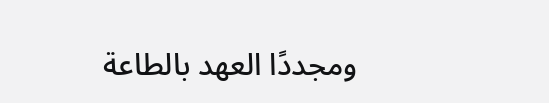ومجددًا العهد بالطاعة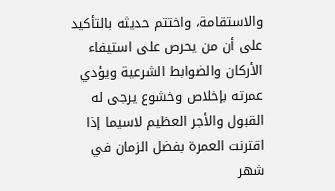والاستقامة، واختتم حديثه بالتأكيد على أن من يحرص على استيفاء الأركان والضوابط الشرعية ويؤدي عمرته بإخلاص وخشوع يرجى له القبول والأجر العظيم لاسيما إذا اقترنت العمرة بفضل الزمان في شهر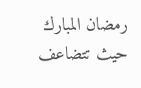رمضان المبارك حيث تتضاعف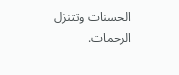الحسنات وتتنزل الرحمات.